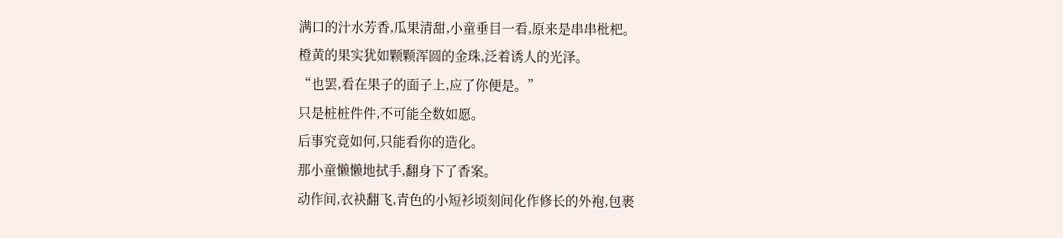满口的汁水芳香,瓜果清甜,小童垂目一看,原来是串串枇杷。
橙黄的果实犹如颗颗浑圆的金珠,泛着诱人的光泽。
“也罢,看在果子的面子上,应了你便是。”
只是桩桩件件,不可能全数如愿。
后事究竟如何,只能看你的造化。
那小童懒懒地拭手,翻身下了香案。
动作间,衣袂翻飞,青色的小短衫顷刻间化作修长的外袍,包裹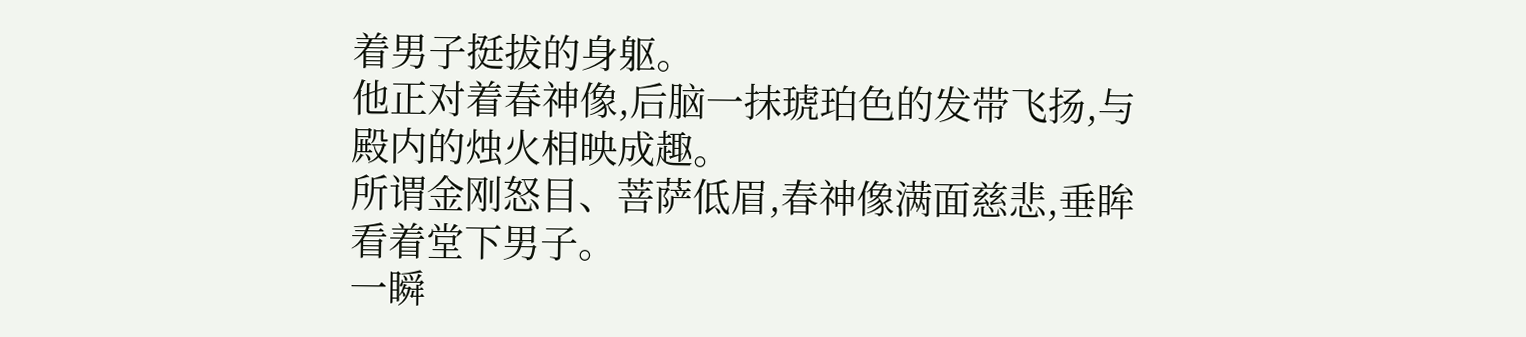着男子挺拔的身躯。
他正对着春神像,后脑一抹琥珀色的发带飞扬,与殿内的烛火相映成趣。
所谓金刚怒目、菩萨低眉,春神像满面慈悲,垂眸看着堂下男子。
一瞬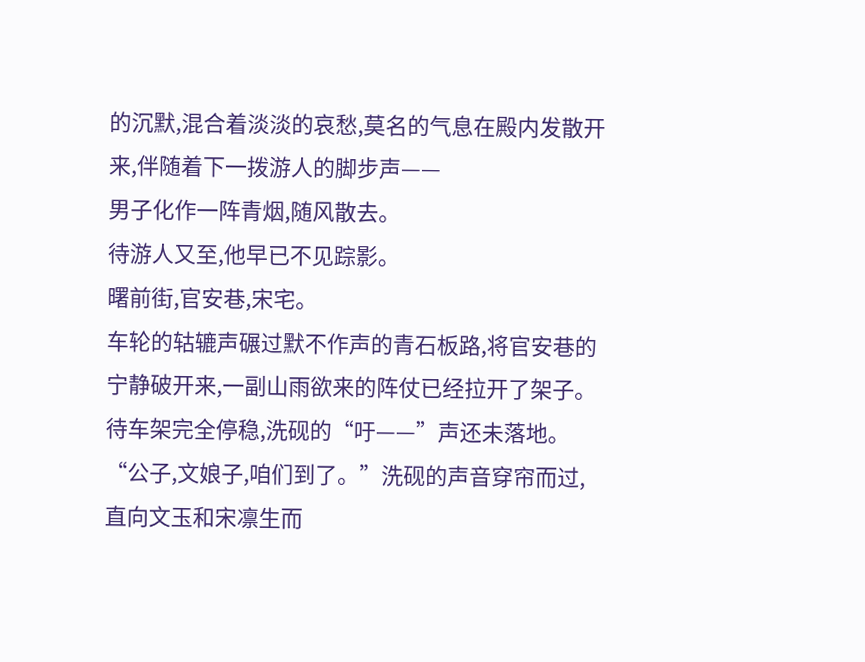的沉默,混合着淡淡的哀愁,莫名的气息在殿内发散开来,伴随着下一拨游人的脚步声——
男子化作一阵青烟,随风散去。
待游人又至,他早已不见踪影。
曙前街,官安巷,宋宅。
车轮的轱辘声碾过默不作声的青石板路,将官安巷的宁静破开来,一副山雨欲来的阵仗已经拉开了架子。
待车架完全停稳,洗砚的“吁——”声还未落地。
“公子,文娘子,咱们到了。”洗砚的声音穿帘而过,直向文玉和宋凛生而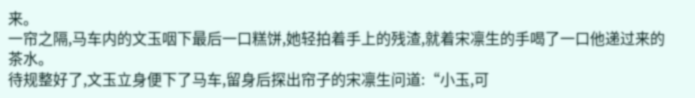来。
一帘之隔,马车内的文玉咽下最后一口糕饼,她轻拍着手上的残渣,就着宋凛生的手喝了一口他递过来的茶水。
待规整好了,文玉立身便下了马车,留身后探出帘子的宋凛生问道:“小玉,可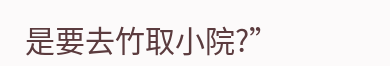是要去竹取小院?”